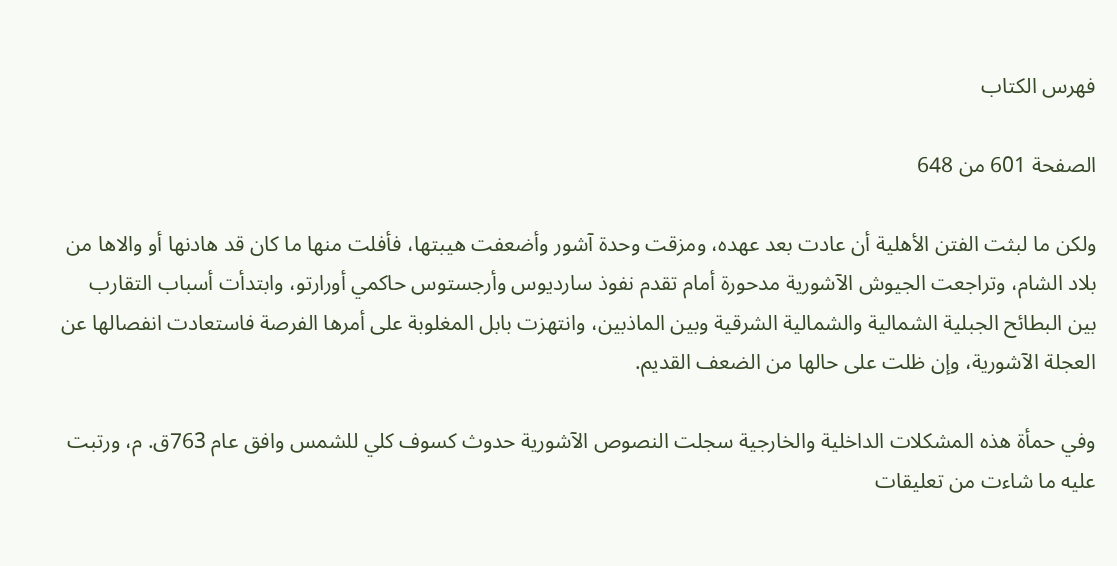فهرس الكتاب

الصفحة 601 من 648

ولكن ما لبثت الفتن الأهلية أن عادت بعد عهده، ومزقت وحدة آشور وأضعفت هيبتها، فأفلت منها ما كان قد هادنها أو والاها من بلاد الشام، وتراجعت الجيوش الآشورية مدحورة أمام تقدم نفوذ سارديوس وأرجستوس حاكمي أورارتو، وابتدأت أسباب التقارب بين البطائح الجبلية الشمالية والشمالية الشرقية وبين الماذبين، وانتهزت بابل المغلوبة على أمرها الفرصة فاستعادت انفصالها عن العجلة الآشورية، وإن ظلت على حالها من الضعف القديم.

وفي حمأة هذه المشكلات الداخلية والخارجية سجلت النصوص الآشورية حدوث كسوف كلي للشمس وافق عام 763ق. م، ورتبت عليه ما شاءت من تعليقات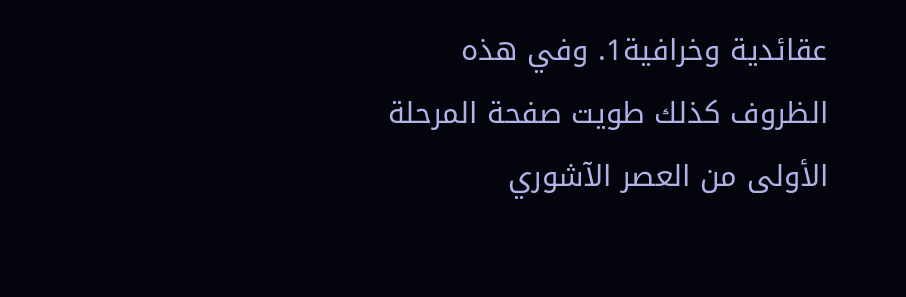عقائدية وخرافية1. وفي هذه الظروف كذلك طويت صفحة المرحلة الأولى من العصر الآشوري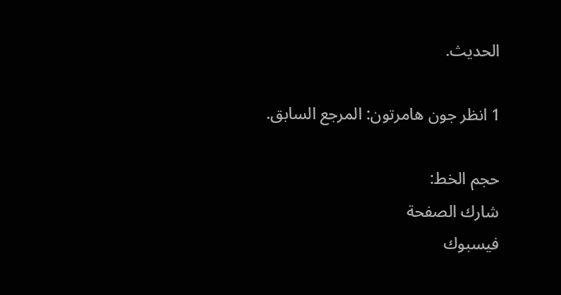الحديث.

1 انظر جون هامرتون: المرجع السابق.

حجم الخط:
شارك الصفحة
فيسبوك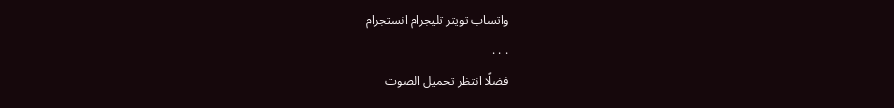واتساب تويتر تليجرام انستجرام
. . .
فضلًا انتظر تحميل الصوت